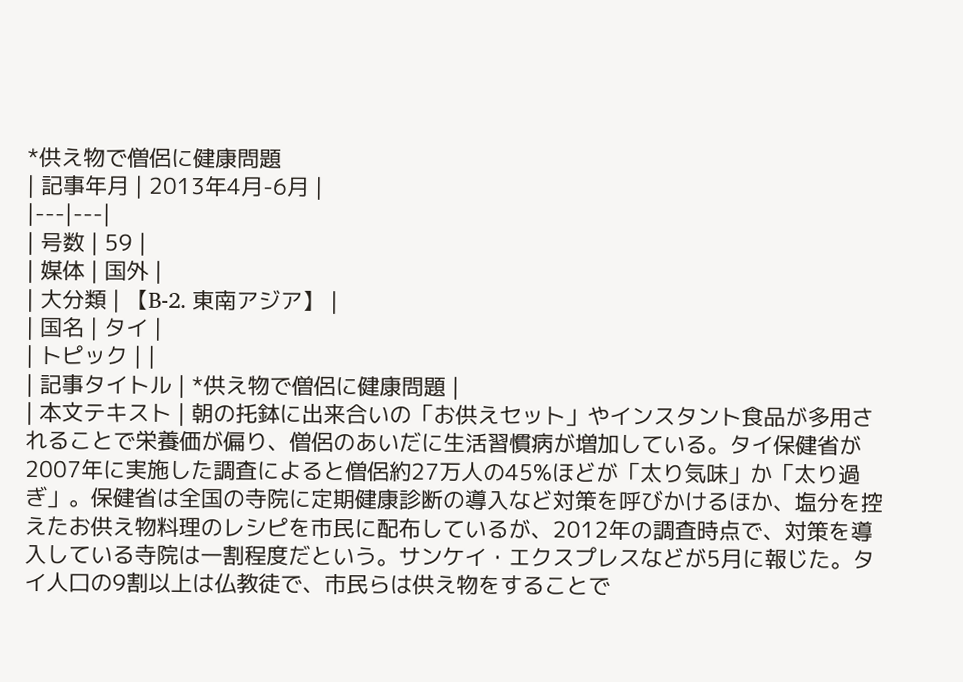*供え物で僧侶に健康問題
| 記事年月 | 2013年4月-6月 |
|---|---|
| 号数 | 59 |
| 媒体 | 国外 |
| 大分類 | 【B-2. 東南アジア】 |
| 国名 | タイ |
| トピック | |
| 記事タイトル | *供え物で僧侶に健康問題 |
| 本文テキスト | 朝の托鉢に出来合いの「お供えセット」やインスタント食品が多用されることで栄養価が偏り、僧侶のあいだに生活習慣病が増加している。タイ保健省が2007年に実施した調査によると僧侶約27万人の45%ほどが「太り気味」か「太り過ぎ」。保健省は全国の寺院に定期健康診断の導入など対策を呼びかけるほか、塩分を控えたお供え物料理のレシピを市民に配布しているが、2012年の調査時点で、対策を導入している寺院は一割程度だという。サンケイ・エクスプレスなどが5月に報じた。タイ人口の9割以上は仏教徒で、市民らは供え物をすることで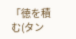「徳を積む(タン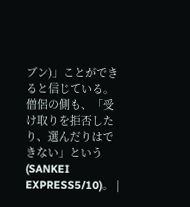ブン)」ことができると信じている。僧侶の側も、「受け取りを拒否したり、選んだりはできない」という(SANKEI EXPRESS5/10)。 |